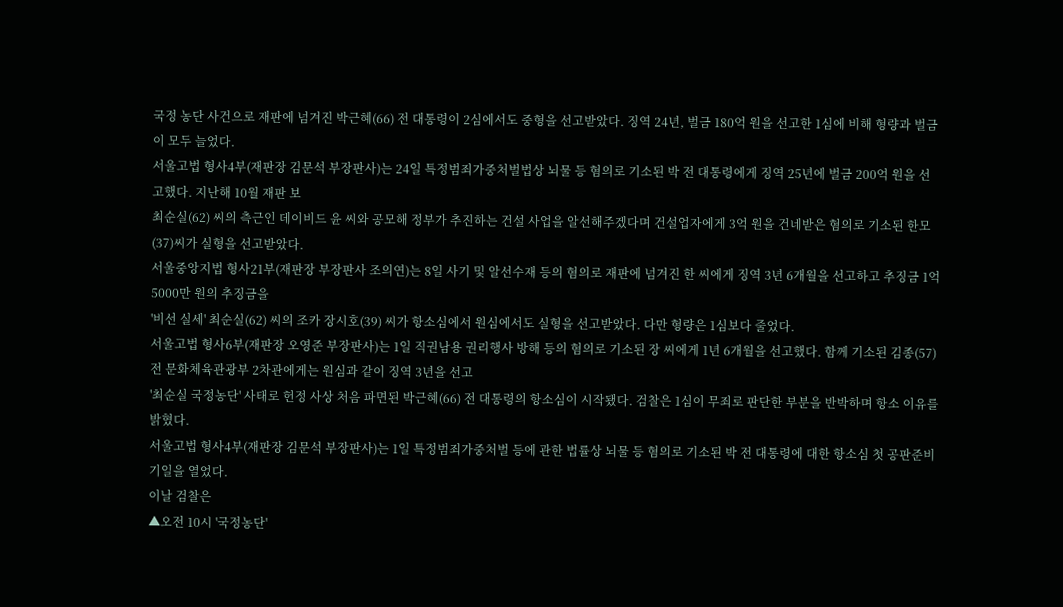국정 농단 사건으로 재판에 넘겨진 박근혜(66) 전 대통령이 2심에서도 중형을 선고받았다. 징역 24년, 벌금 180억 원을 선고한 1심에 비해 형량과 벌금이 모두 늘었다.
서울고법 형사4부(재판장 김문석 부장판사)는 24일 특정범죄가중처벌법상 뇌물 등 혐의로 기소된 박 전 대통령에게 징역 25년에 벌금 200억 원을 선고했다. 지난해 10월 재판 보
최순실(62) 씨의 측근인 데이비드 윤 씨와 공모해 정부가 추진하는 건설 사업을 알선해주겠다며 건설업자에게 3억 원을 건네받은 혐의로 기소된 한모(37)씨가 실형을 선고받았다.
서울중앙지법 형사21부(재판장 부장판사 조의연)는 8일 사기 및 알선수재 등의 혐의로 재판에 넘겨진 한 씨에게 징역 3년 6개월을 선고하고 추징금 1억5000만 원의 추징금을
'비선 실세' 최순실(62) 씨의 조카 장시호(39) 씨가 항소심에서 원심에서도 실형을 선고받았다. 다만 형량은 1심보다 줄었다.
서울고법 형사6부(재판장 오영준 부장판사)는 1일 직권남용 권리행사 방해 등의 혐의로 기소된 장 씨에게 1년 6개월을 선고했다. 함께 기소된 김종(57) 전 문화체육관광부 2차관에게는 원심과 같이 징역 3년을 선고
'최순실 국정농단' 사태로 헌정 사상 처음 파면된 박근혜(66) 전 대통령의 항소심이 시작됐다. 검찰은 1심이 무죄로 판단한 부분을 반박하며 항소 이유를 밝혔다.
서울고법 형사4부(재판장 김문석 부장판사)는 1일 특정범죄가중처벌 등에 관한 법률상 뇌물 등 혐의로 기소된 박 전 대통령에 대한 항소심 첫 공판준비기일을 열었다.
이날 검찰은
▲오전 10시 '국정농단'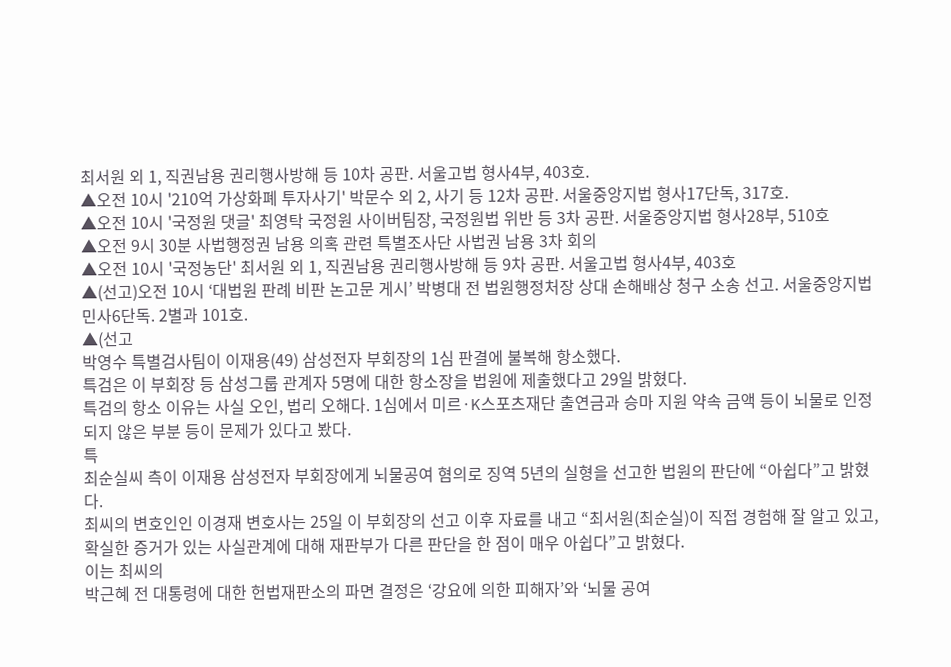최서원 외 1, 직권남용 권리행사방해 등 10차 공판. 서울고법 형사4부, 403호.
▲오전 10시 '210억 가상화폐 투자사기' 박문수 외 2, 사기 등 12차 공판. 서울중앙지법 형사17단독, 317호.
▲오전 10시 '국정원 댓글' 최영탁 국정원 사이버팀장, 국정원법 위반 등 3차 공판. 서울중앙지법 형사28부, 510호
▲오전 9시 30분 사법행정권 남용 의혹 관련 특별조사단 사법권 남용 3차 회의
▲오전 10시 '국정농단' 최서원 외 1, 직권남용 권리행사방해 등 9차 공판. 서울고법 형사4부, 403호
▲(선고)오전 10시 ‘대법원 판례 비판 논고문 게시’ 박병대 전 법원행정처장 상대 손해배상 청구 소송 선고. 서울중앙지법 민사6단독. 2별과 101호.
▲(선고
박영수 특별검사팀이 이재용(49) 삼성전자 부회장의 1심 판결에 불복해 항소했다.
특검은 이 부회장 등 삼성그룹 관계자 5명에 대한 항소장을 법원에 제출했다고 29일 밝혔다.
특검의 항소 이유는 사실 오인, 법리 오해다. 1심에서 미르·K스포츠재단 출연금과 승마 지원 약속 금액 등이 뇌물로 인정되지 않은 부분 등이 문제가 있다고 봤다.
특
최순실씨 측이 이재용 삼성전자 부회장에게 뇌물공여 혐의로 징역 5년의 실형을 선고한 법원의 판단에 “아쉽다”고 밝혔다.
최씨의 변호인인 이경재 변호사는 25일 이 부회장의 선고 이후 자료를 내고 “최서원(최순실)이 직접 경험해 잘 알고 있고, 확실한 증거가 있는 사실관계에 대해 재판부가 다른 판단을 한 점이 매우 아쉽다”고 밝혔다.
이는 최씨의
박근혜 전 대통령에 대한 헌법재판소의 파면 결정은 ‘강요에 의한 피해자’와 ‘뇌물 공여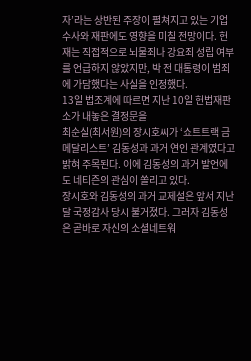자’라는 상반된 주장이 펼쳐지고 있는 기업 수사와 재판에도 영향을 미칠 전망이다. 헌재는 직접적으로 뇌물죄나 강요죄 성립 여부를 언급하지 않았지만, 박 전 대통령이 범죄에 가담했다는 사실을 인정했다.
13일 법조계에 따르면 지난 10일 헌법재판소가 내놓은 결정문을
최순실(최서원)의 장시호씨가 ‘쇼트트랙 금메달리스트’ 김동성과 과거 연인 관계였다고 밝혀 주목된다. 이에 김동성의 과거 발언에도 네티즌의 관심이 쏠리고 있다.
장시호와 김동성의 과거 교제설은 앞서 지난달 국정감사 당시 불거졌다. 그러자 김동성은 곧바로 자신의 소셜네트워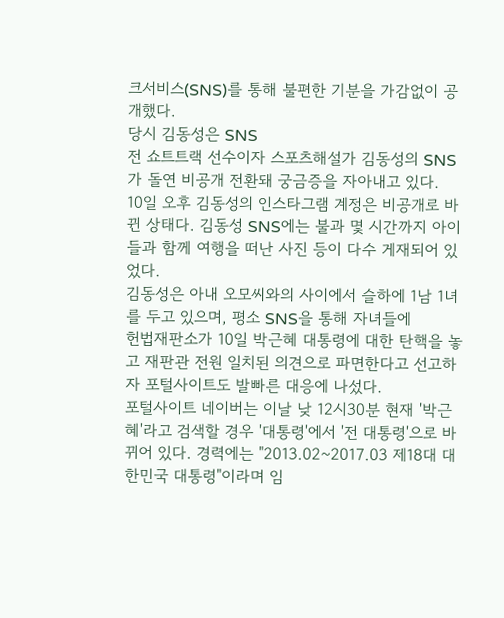크서비스(SNS)를 통해 불편한 기분을 가감없이 공개했다.
당시 김동성은 SNS
전 쇼트트랙 선수이자 스포츠해설가 김동성의 SNS가 돌연 비공개 전환돼 궁금증을 자아내고 있다.
10일 오후 김동성의 인스타그램 계정은 비공개로 바뀐 상태다. 김동성 SNS에는 불과 몇 시간까지 아이들과 함께 여행을 떠난 사진 등이 다수 게재되어 있었다.
김동성은 아내 오모씨와의 사이에서 슬하에 1남 1녀를 두고 있으며, 평소 SNS을 통해 자녀들에
헌법재판소가 10일 박근혜 대통령에 대한 탄핵을 놓고 재판관 전원 일치된 의견으로 파면한다고 선고하자 포털사이트도 발빠른 대응에 나섰다.
포털사이트 네이버는 이날 낮 12시30분 현재 '박근혜'라고 검색할 경우 '대통령'에서 '전 대통령'으로 바뀌어 있다. 경력에는 "2013.02~2017.03 제18대 대한민국 대통령"이라며 임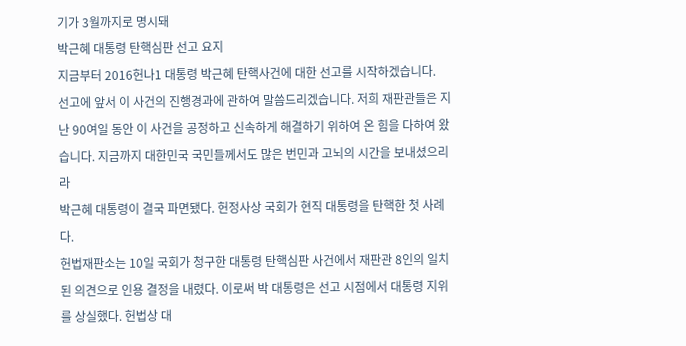기가 3월까지로 명시돼
박근혜 대통령 탄핵심판 선고 요지
지금부터 2016헌나1 대통령 박근혜 탄핵사건에 대한 선고를 시작하겠습니다.
선고에 앞서 이 사건의 진행경과에 관하여 말씀드리겠습니다. 저희 재판관들은 지난 90여일 동안 이 사건을 공정하고 신속하게 해결하기 위하여 온 힘을 다하여 왔습니다. 지금까지 대한민국 국민들께서도 많은 번민과 고뇌의 시간을 보내셨으리라
박근혜 대통령이 결국 파면됐다. 헌정사상 국회가 현직 대통령을 탄핵한 첫 사례다.
헌법재판소는 10일 국회가 청구한 대통령 탄핵심판 사건에서 재판관 8인의 일치된 의견으로 인용 결정을 내렸다. 이로써 박 대통령은 선고 시점에서 대통령 지위를 상실했다. 헌법상 대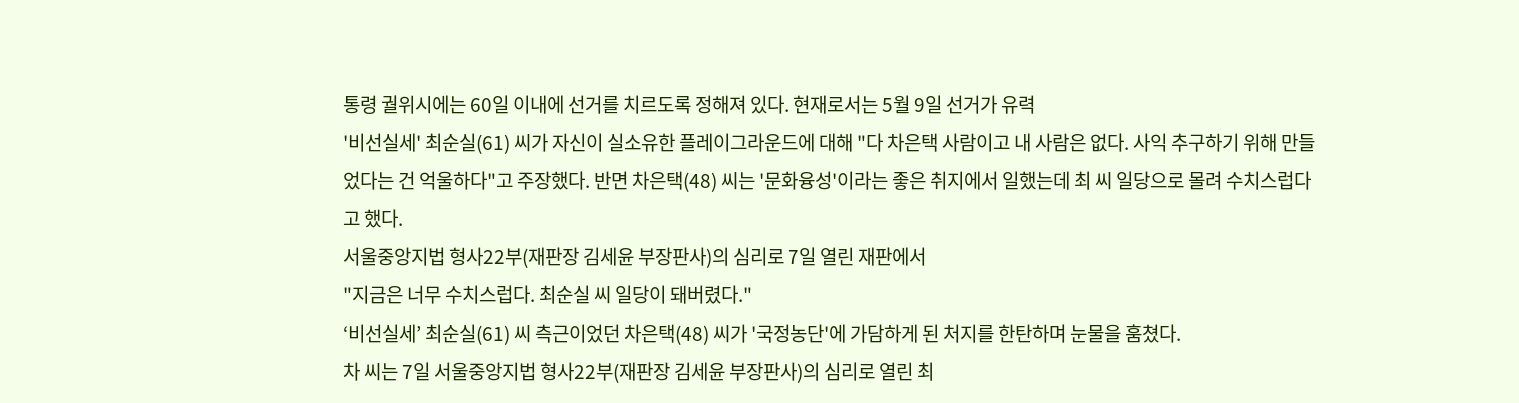통령 궐위시에는 60일 이내에 선거를 치르도록 정해져 있다. 현재로서는 5월 9일 선거가 유력
'비선실세' 최순실(61) 씨가 자신이 실소유한 플레이그라운드에 대해 "다 차은택 사람이고 내 사람은 없다. 사익 추구하기 위해 만들었다는 건 억울하다"고 주장했다. 반면 차은택(48) 씨는 '문화융성'이라는 좋은 취지에서 일했는데 최 씨 일당으로 몰려 수치스럽다고 했다.
서울중앙지법 형사22부(재판장 김세윤 부장판사)의 심리로 7일 열린 재판에서
"지금은 너무 수치스럽다. 최순실 씨 일당이 돼버렸다."
‘비선실세’ 최순실(61) 씨 측근이었던 차은택(48) 씨가 '국정농단'에 가담하게 된 처지를 한탄하며 눈물을 훔쳤다.
차 씨는 7일 서울중앙지법 형사22부(재판장 김세윤 부장판사)의 심리로 열린 최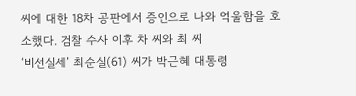씨에 대한 18차 공판에서 증인으로 나와 억울함을 호소했다. 검찰 수사 이후 차 씨와 최 씨
‘비선실세’ 최순실(61) 씨가 박근혜 대통령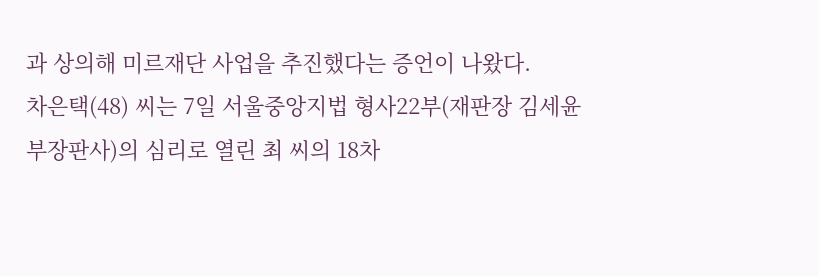과 상의해 미르재단 사업을 추진했다는 증언이 나왔다.
차은택(48) 씨는 7일 서울중앙지법 형사22부(재판장 김세윤 부장판사)의 심리로 열린 최 씨의 18차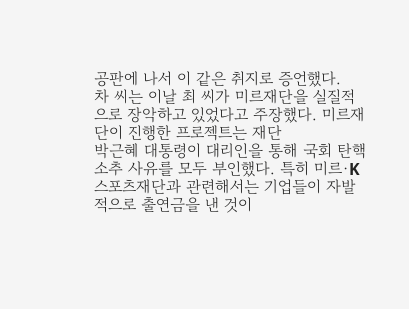공판에 나서 이 같은 취지로 증언했다.
차 씨는 이날 최 씨가 미르재단을 실질적으로 장악하고 있었다고 주장했다. 미르재단이 진행한 프로젝트는 재단
박근혜 대통령이 대리인을 통해 국회 탄핵소추 사유를 모두 부인했다. 특히 미르·K스포츠재단과 관련해서는 기업들이 자발적으로 출연금을 낸 것이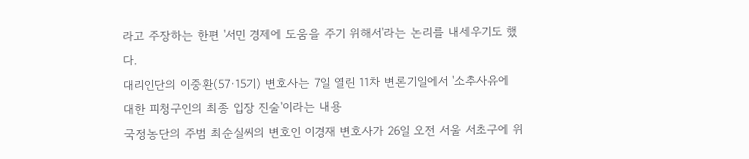라고 주장하는 한편 '서민 경제에 도움을 주기 위해서'라는 논리를 내세우기도 했다.
대리인단의 이중환(57·15기) 변호사는 7일 열린 11차 변론기일에서 '소추사유에 대한 피청구인의 최종 입장 진술'이라는 내용
국정농단의 주범 최순실씨의 변호인 이경재 변호사가 26일 오전 서울 서초구에 위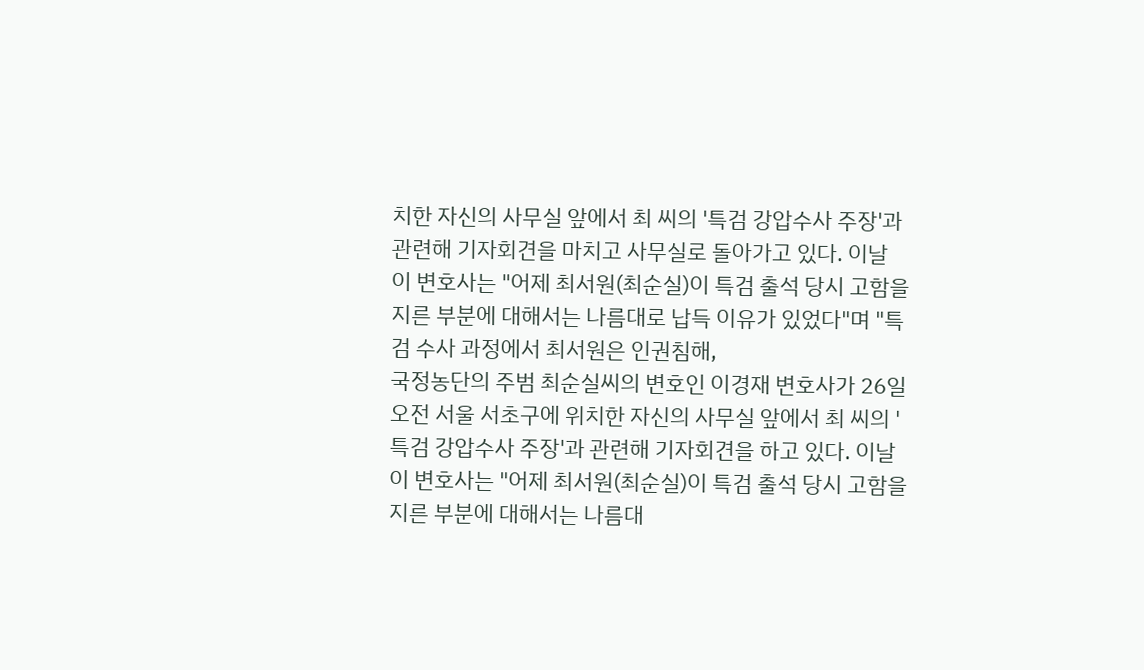치한 자신의 사무실 앞에서 최 씨의 '특검 강압수사 주장'과 관련해 기자회견을 마치고 사무실로 돌아가고 있다. 이날 이 변호사는 "어제 최서원(최순실)이 특검 출석 당시 고함을 지른 부분에 대해서는 나름대로 납득 이유가 있었다"며 "특검 수사 과정에서 최서원은 인권침해,
국정농단의 주범 최순실씨의 변호인 이경재 변호사가 26일 오전 서울 서초구에 위치한 자신의 사무실 앞에서 최 씨의 '특검 강압수사 주장'과 관련해 기자회견을 하고 있다. 이날 이 변호사는 "어제 최서원(최순실)이 특검 출석 당시 고함을 지른 부분에 대해서는 나름대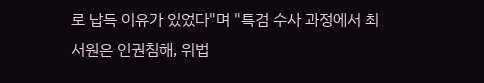로 납득 이유가 있었다"며 "특검 수사 과정에서 최서원은 인권침해, 위법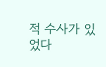적 수사가 있었다